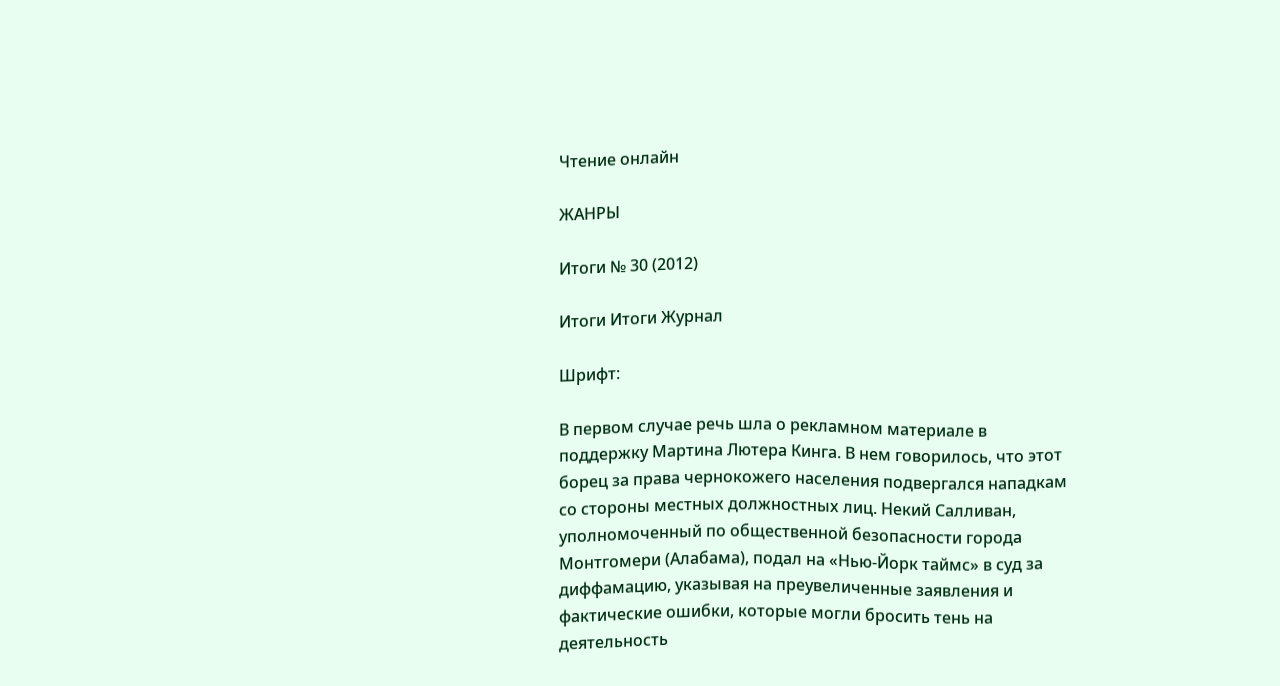Чтение онлайн

ЖАНРЫ

Итоги № 30 (2012)

Итоги Итоги Журнал

Шрифт:

В первом случае речь шла о рекламном материале в поддержку Мартина Лютера Кинга. В нем говорилось, что этот борец за права чернокожего населения подвергался нападкам со стороны местных должностных лиц. Некий Салливан, уполномоченный по общественной безопасности города Монтгомери (Алабама), подал на «Нью-Йорк таймс» в суд за диффамацию, указывая на преувеличенные заявления и фактические ошибки, которые могли бросить тень на деятельность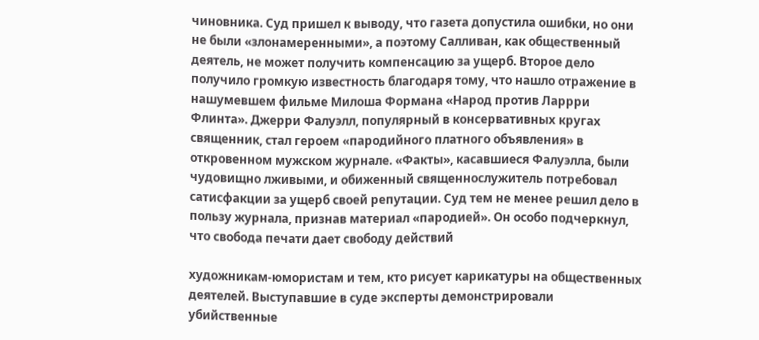чиновника. Суд пришел к выводу, что газета допустила ошибки, но они не были «злонамеренными», а поэтому Салливан, как общественный деятель, не может получить компенсацию за ущерб. Второе дело получило громкую известность благодаря тому, что нашло отражение в нашумевшем фильме Милоша Формана «Народ против Ларрри Флинта». Джерри Фалуэлл, популярный в консервативных кругах священник, стал героем «пародийного платного объявления» в откровенном мужском журнале. «Факты», касавшиеся Фалуэлла, были чудовищно лживыми, и обиженный священнослужитель потребовал сатисфакции за ущерб своей репутации. Суд тем не менее решил дело в пользу журнала, признав материал «пародией». Он особо подчеркнул, что свобода печати дает свободу действий

художникам-юмористам и тем, кто рисует карикатуры на общественных деятелей. Выступавшие в суде эксперты демонстрировали убийственные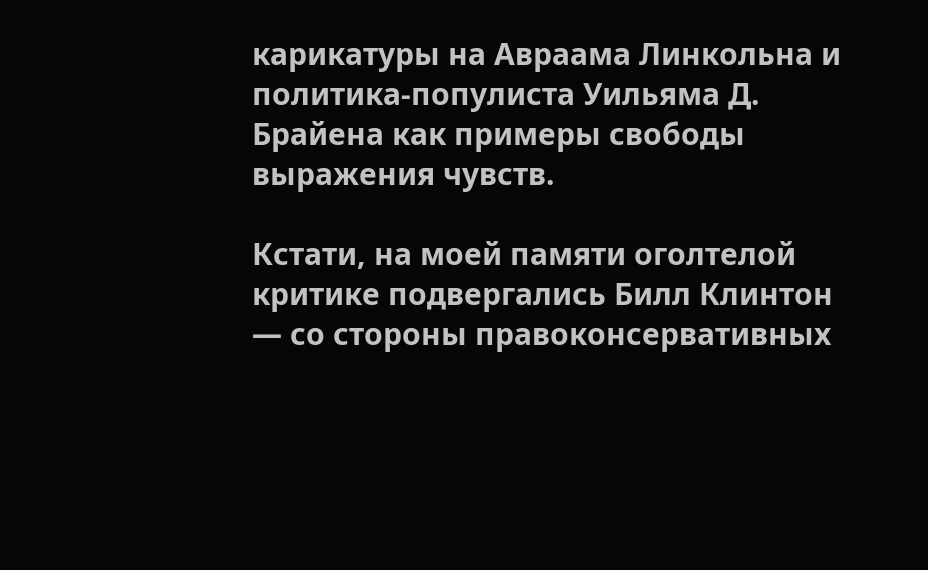карикатуры на Авраама Линкольна и политика-популиста Уильяма Д. Брайена как примеры свободы выражения чувств.

Кстати, на моей памяти оголтелой критике подвергались Билл Клинтон — со стороны правоконсервативных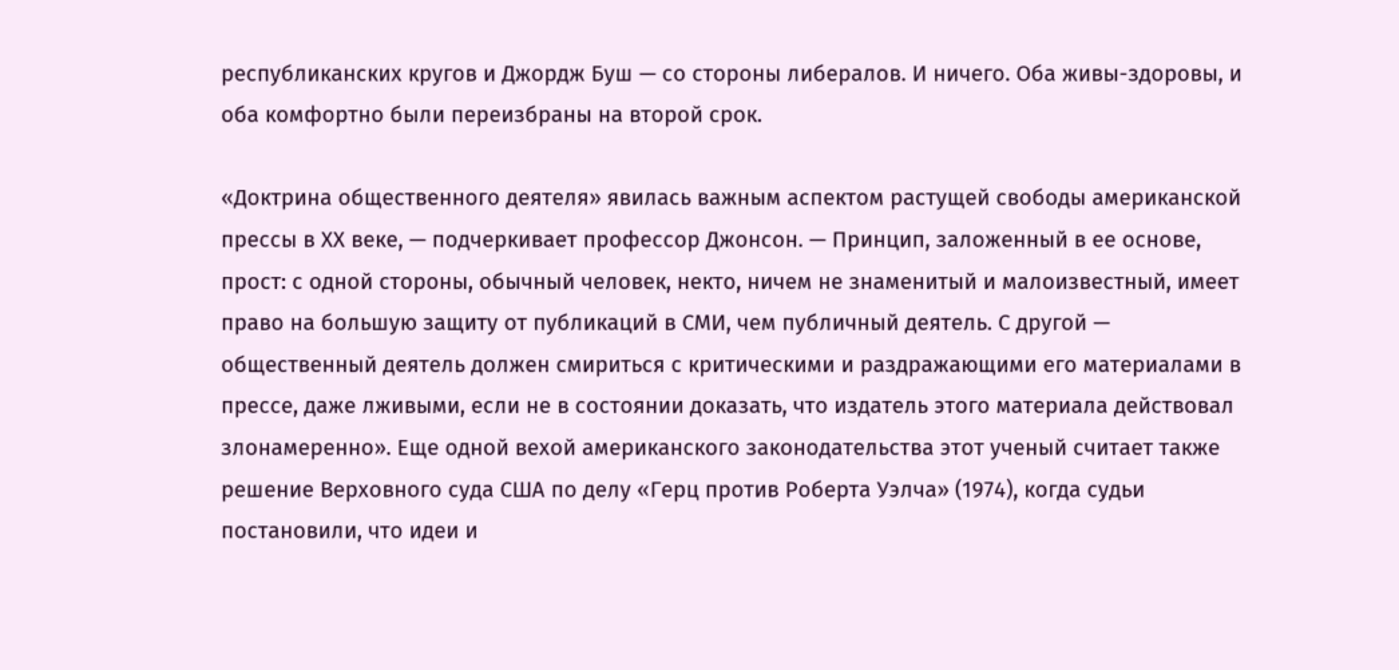республиканских кругов и Джордж Буш — со стороны либералов. И ничего. Оба живы-здоровы, и оба комфортно были переизбраны на второй срок.

«Доктрина общественного деятеля» явилась важным аспектом растущей свободы американской прессы в ХХ веке, — подчеркивает профессор Джонсон. — Принцип, заложенный в ее основе, прост: с одной стороны, обычный человек, некто, ничем не знаменитый и малоизвестный, имеет право на большую защиту от публикаций в СМИ, чем публичный деятель. С другой — общественный деятель должен смириться с критическими и раздражающими его материалами в прессе, даже лживыми, если не в состоянии доказать, что издатель этого материала действовал злонамеренно». Еще одной вехой американского законодательства этот ученый считает также решение Верховного суда США по делу «Герц против Роберта Уэлча» (1974), когда судьи постановили, что идеи и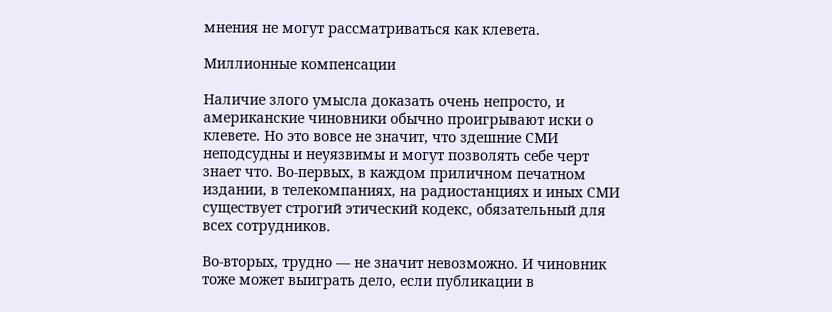мнения не могут рассматриваться как клевета.

Миллионные компенсации

Наличие злого умысла доказать очень непросто, и американские чиновники обычно проигрывают иски о клевете. Но это вовсе не значит, что здешние СМИ неподсудны и неуязвимы и могут позволять себе черт знает что. Во-первых, в каждом приличном печатном издании, в телекомпаниях, на радиостанциях и иных СМИ существует строгий этический кодекс, обязательный для всех сотрудников.

Во-вторых, трудно — не значит невозможно. И чиновник тоже может выиграть дело, если публикации в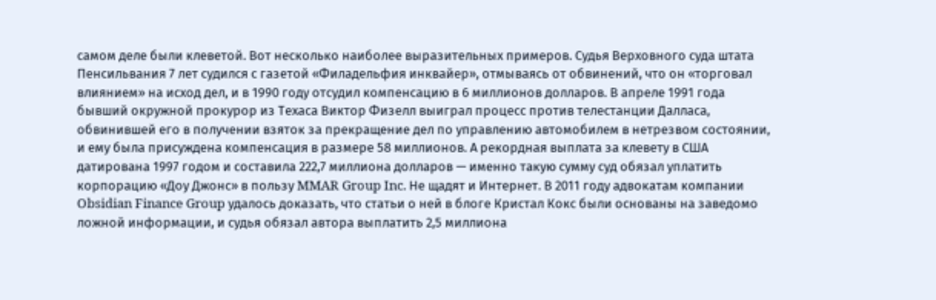самом деле были клеветой. Вот несколько наиболее выразительных примеров. Судья Верховного суда штата Пенсильвания 7 лет судился с газетой «Филадельфия инквайер», отмываясь от обвинений, что он «торговал влиянием» на исход дел, и в 1990 году отсудил компенсацию в 6 миллионов долларов. В апреле 1991 года бывший окружной прокурор из Техаса Виктор Физелл выиграл процесс против телестанции Далласа, обвинившей его в получении взяток за прекращение дел по управлению автомобилем в нетрезвом состоянии, и ему была присуждена компенсация в размере 58 миллионов. А рекордная выплата за клевету в США датирована 1997 годом и составила 222,7 миллиона долларов — именно такую сумму суд обязал уплатить корпорацию «Доу Джонс» в пользу MMAR Group Inc. Не щадят и Интернет. В 2011 году адвокатам компании Obsidian Finance Group удалось доказать, что статьи о ней в блоге Кристал Кокс были основаны на заведомо ложной информации, и судья обязал автора выплатить 2,5 миллиона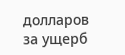долларов за ущерб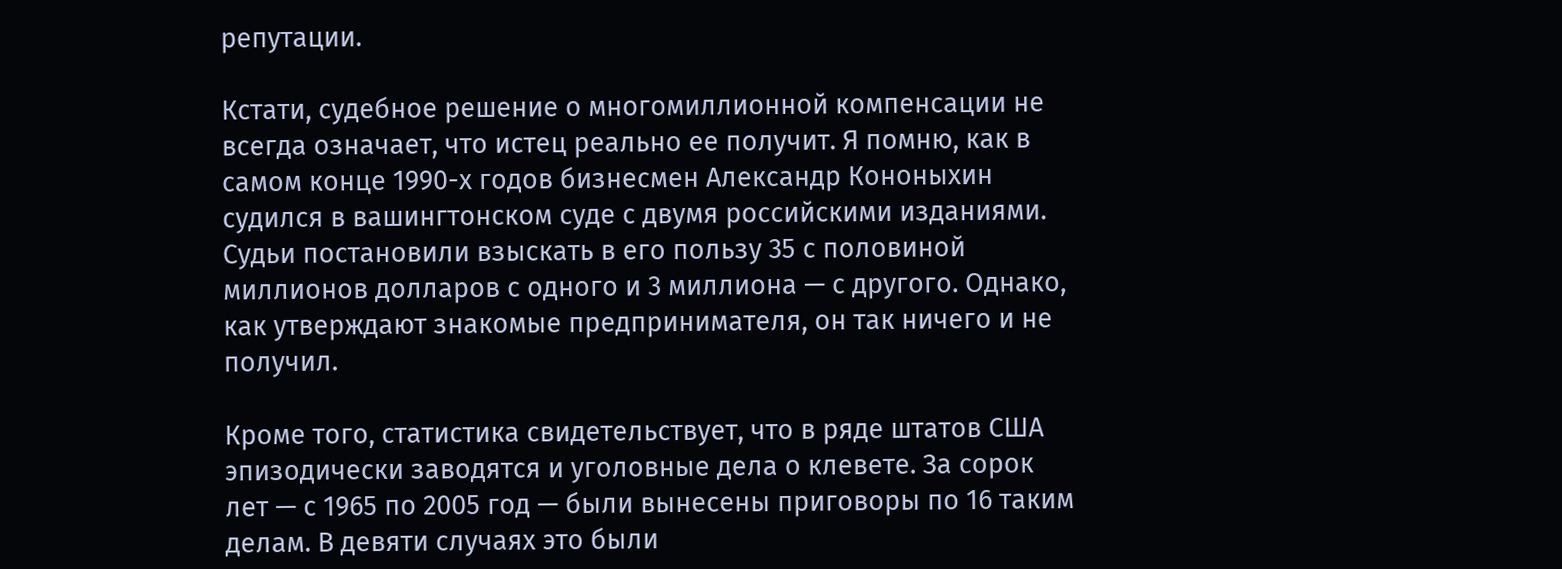репутации.

Кстати, судебное решение о многомиллионной компенсации не всегда означает, что истец реально ее получит. Я помню, как в самом конце 1990-х годов бизнесмен Александр Кононыхин судился в вашингтонском суде с двумя российскими изданиями. Судьи постановили взыскать в его пользу 35 с половиной миллионов долларов с одного и 3 миллиона — с другого. Однако, как утверждают знакомые предпринимателя, он так ничего и не получил.

Кроме того, статистика свидетельствует, что в ряде штатов США эпизодически заводятся и уголовные дела о клевете. За сорок лет — с 1965 по 2005 год — были вынесены приговоры по 16 таким делам. В девяти случаях это были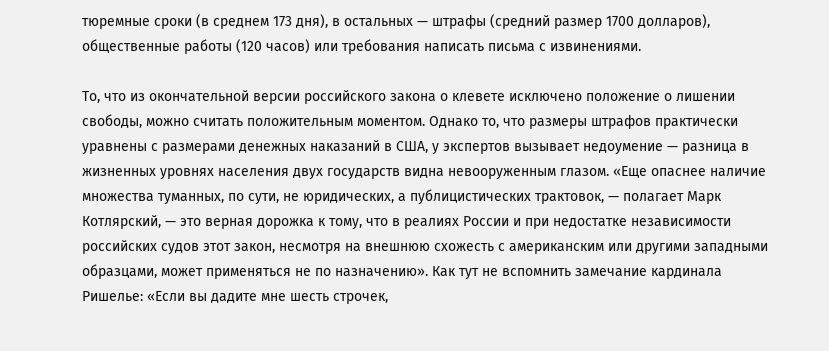тюремные сроки (в среднем 173 дня), в остальных — штрафы (средний размер 1700 долларов), общественные работы (120 часов) или требования написать письма с извинениями.

То, что из окончательной версии российского закона о клевете исключено положение о лишении свободы, можно считать положительным моментом. Однако то, что размеры штрафов практически уравнены с размерами денежных наказаний в США, у экспертов вызывает недоумение — разница в жизненных уровнях населения двух государств видна невооруженным глазом. «Еще опаснее наличие множества туманных, по сути, не юридических, а публицистических трактовок, — полагает Марк Котлярский, — это верная дорожка к тому, что в реалиях России и при недостатке независимости российских судов этот закон, несмотря на внешнюю схожесть с американским или другими западными образцами, может применяться не по назначению». Как тут не вспомнить замечание кардинала Ришелье: «Если вы дадите мне шесть строчек,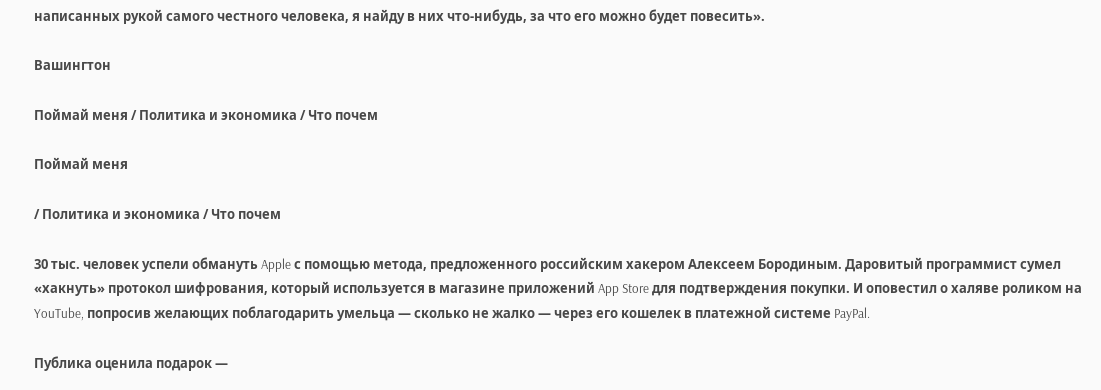написанных рукой самого честного человека, я найду в них что-нибудь, за что его можно будет повесить».

Вашингтон

Поймай меня / Политика и экономика / Что почем

Поймай меня

/ Политика и экономика / Что почем

30 тыс. человек успели обмануть Apple с помощью метода, предложенного российским хакером Алексеем Бородиным. Даровитый программист сумел «хакнуть» протокол шифрования, который используется в магазине приложений App Store для подтверждения покупки. И оповестил о халяве роликом на YouTube, попросив желающих поблагодарить умельца — сколько не жалко — через его кошелек в платежной системе PayPal.

Публика оценила подарок —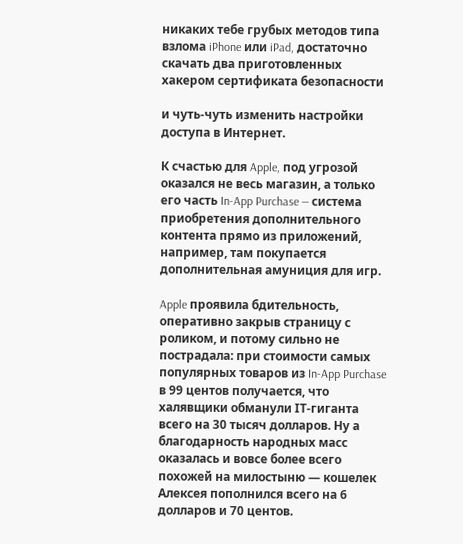никаких тебе грубых методов типа взлома iPhone или iPad, достаточно скачать два приготовленных хакером сертификата безопасности

и чуть-чуть изменить настройки доступа в Интернет.

К счастью для Apple, под угрозой оказался не весь магазин, а только его часть In-App Purchase — система приобретения дополнительного контента прямо из приложений, например, там покупается дополнительная амуниция для игр.

Apple проявила бдительность, оперативно закрыв страницу с роликом, и потому сильно не пострадала: при стоимости самых популярных товаров из In-App Purchase в 99 центов получается, что халявщики обманули IТ-гиганта всего на 30 тысяч долларов. Ну а благодарность народных масс оказалась и вовсе более всего похожей на милостыню — кошелек Алексея пополнился всего на 6 долларов и 70 центов.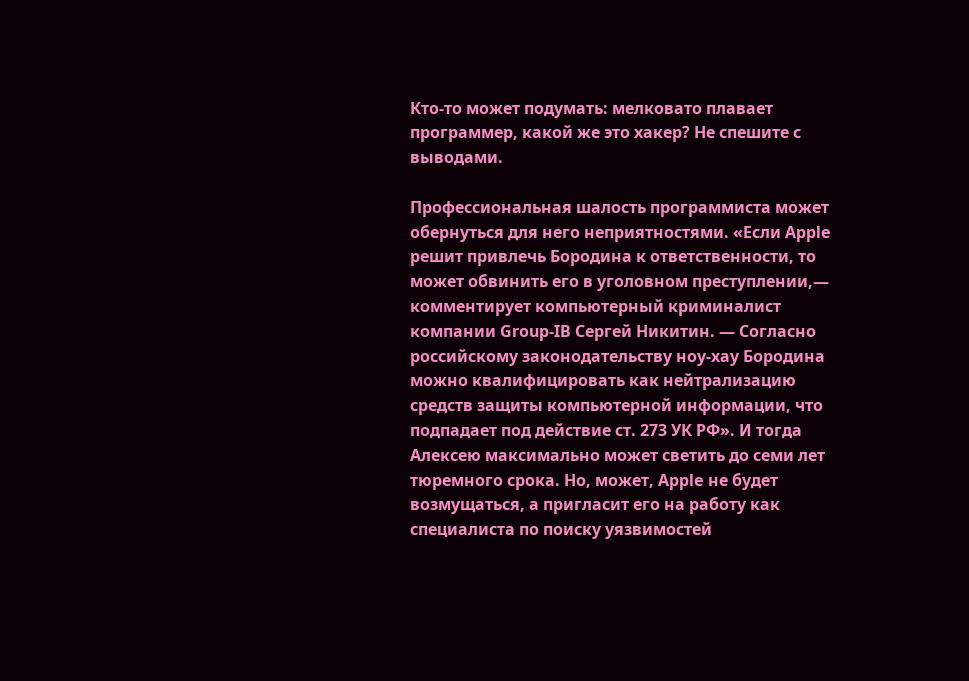Кто-то может подумать: мелковато плавает программер, какой же это хакер? Не спешите с выводами.

Профессиональная шалость программиста может обернуться для него неприятностями. «Если Apple решит привлечь Бородина к ответственности, то может обвинить его в уголовном преступлении,— комментирует компьютерный криминалист компании Group-IB Сергей Никитин. — Согласно российскому законодательству ноу-хау Бородина можно квалифицировать как нейтрализацию средств защиты компьютерной информации, что подпадает под действие ст. 273 УК РФ». И тогда Алексею максимально может светить до семи лет тюремного срока. Но, может, Apple не будет возмущаться, а пригласит его на работу как специалиста по поиску уязвимостей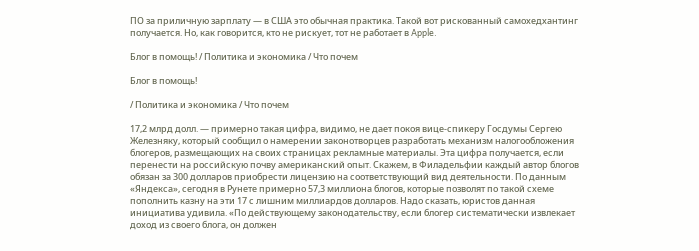ПО за приличную зарплату — в США это обычная практика. Такой вот рискованный самохедхантинг получается. Но, как говорится, кто не рискует, тот не работает в Apple.

Блог в помощь! / Политика и экономика / Что почем

Блог в помощь!

/ Политика и экономика / Что почем

17,2 млрд долл. — примерно такая цифра, видимо, не дает покоя вице-спикеру Госдумы Сергею Железняку, который сообщил о намерении законотворцев разработать механизм налогообложения блогеров, размещающих на своих страницах рекламные материалы. Эта цифра получается, если перенести на российскую почву американский опыт. Скажем, в Филадельфии каждый автор блогов обязан за 300 долларов приобрести лицензию на соответствующий вид деятельности. По данным «Яндекса», сегодня в Рунете примерно 57,3 миллиона блогов, которые позволят по такой схеме пополнить казну на эти 17 с лишним миллиардов долларов. Надо сказать, юристов данная инициатива удивила. «По действующему законодательству, если блогер систематически извлекает доход из своего блога, он должен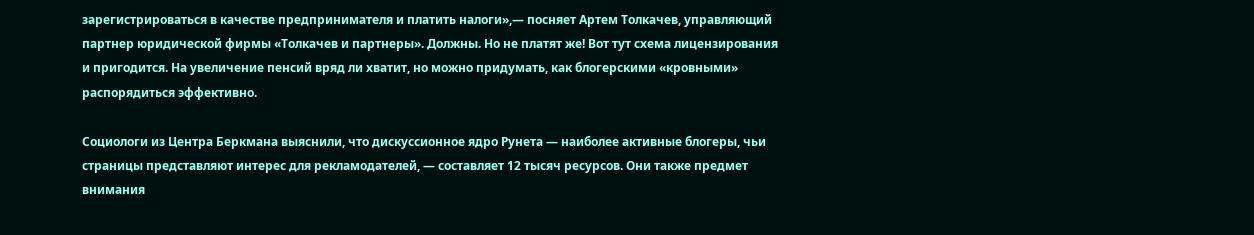зарегистрироваться в качестве предпринимателя и платить налоги»,— посняет Артем Толкачев, управляющий партнер юридической фирмы «Толкачев и партнеры». Должны. Но не платят же! Вот тут схема лицензирования и пригодится. На увеличение пенсий вряд ли хватит, но можно придумать, как блогерскими «кровными» распорядиться эффективно.

Социологи из Центра Беркмана выяснили, что дискуссионное ядро Рунета — наиболее активные блогеры, чьи страницы представляют интерес для рекламодателей, — составляет 12 тысяч ресурсов. Они также предмет внимания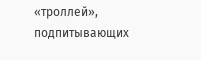«троллей», подпитывающих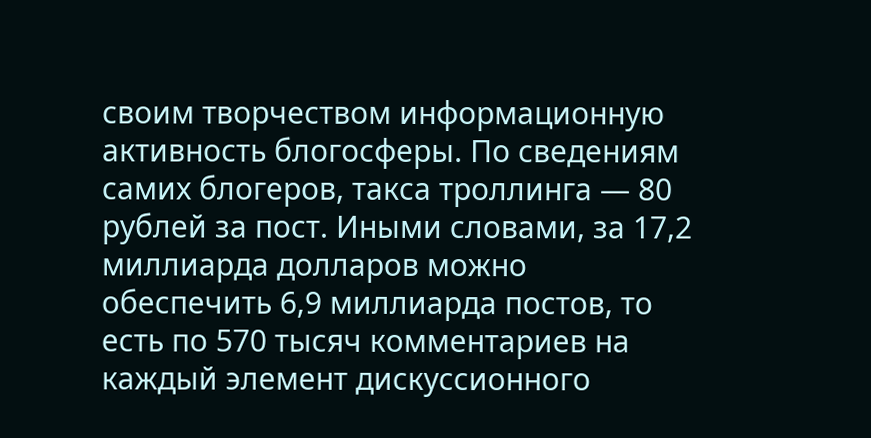своим творчеством информационную активность блогосферы. По сведениям самих блогеров, такса троллинга — 80 рублей за пост. Иными словами, за 17,2 миллиарда долларов можно обеспечить 6,9 миллиарда постов, то есть по 570 тысяч комментариев на каждый элемент дискуссионного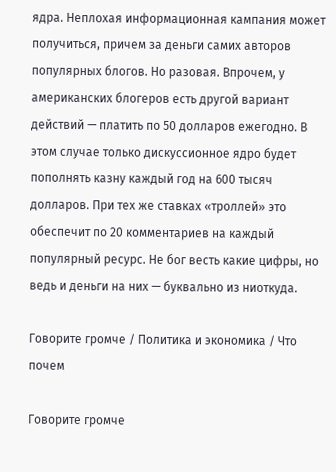ядра. Неплохая информационная кампания может получиться, причем за деньги самих авторов популярных блогов. Но разовая. Впрочем, у американских блогеров есть другой вариант действий — платить по 50 долларов ежегодно. В этом случае только дискуссионное ядро будет пополнять казну каждый год на 600 тысяч долларов. При тех же ставках «троллей» это обеспечит по 20 комментариев на каждый популярный ресурс. Не бог весть какие цифры, но ведь и деньги на них — буквально из ниоткуда.

Говорите громче / Политика и экономика / Что почем

Говорите громче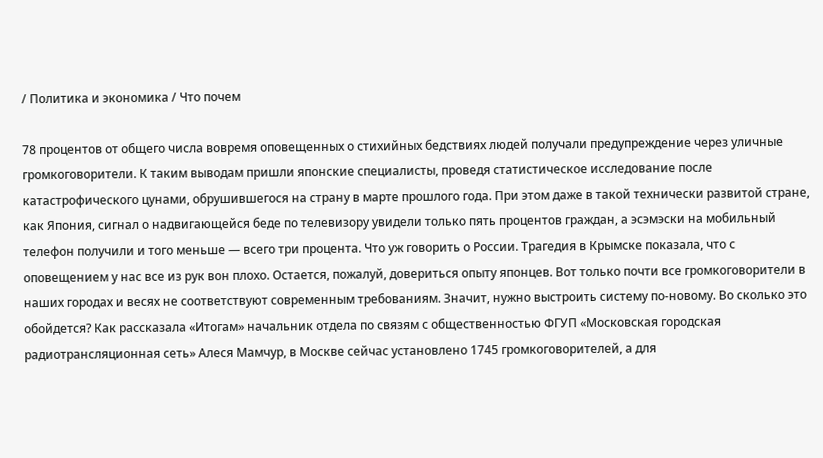/ Политика и экономика / Что почем

78 процентов от общего числа вовремя оповещенных о стихийных бедствиях людей получали предупреждение через уличные громкоговорители. К таким выводам пришли японские специалисты, проведя статистическое исследование после катастрофического цунами, обрушившегося на страну в марте прошлого года. При этом даже в такой технически развитой стране, как Япония, сигнал о надвигающейся беде по телевизору увидели только пять процентов граждан, а эсэмэски на мобильный телефон получили и того меньше — всего три процента. Что уж говорить о России. Трагедия в Крымске показала, что с оповещением у нас все из рук вон плохо. Остается, пожалуй, довериться опыту японцев. Вот только почти все громкоговорители в наших городах и весях не соответствуют современным требованиям. Значит, нужно выстроить систему по-новому. Во сколько это обойдется? Как рассказала «Итогам» начальник отдела по связям с общественностью ФГУП «Московская городская радиотрансляционная сеть» Алеся Мамчур, в Москве сейчас установлено 1745 громкоговорителей, а для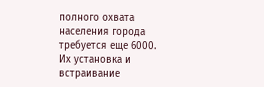полного охвата населения города требуется еще 6000. Их установка и встраивание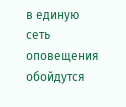в единую сеть оповещения обойдутся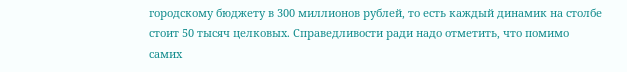городскому бюджету в 300 миллионов рублей, то есть каждый динамик на столбе стоит 50 тысяч целковых. Справедливости ради надо отметить, что помимо самих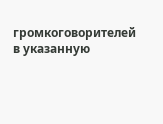громкоговорителей в указанную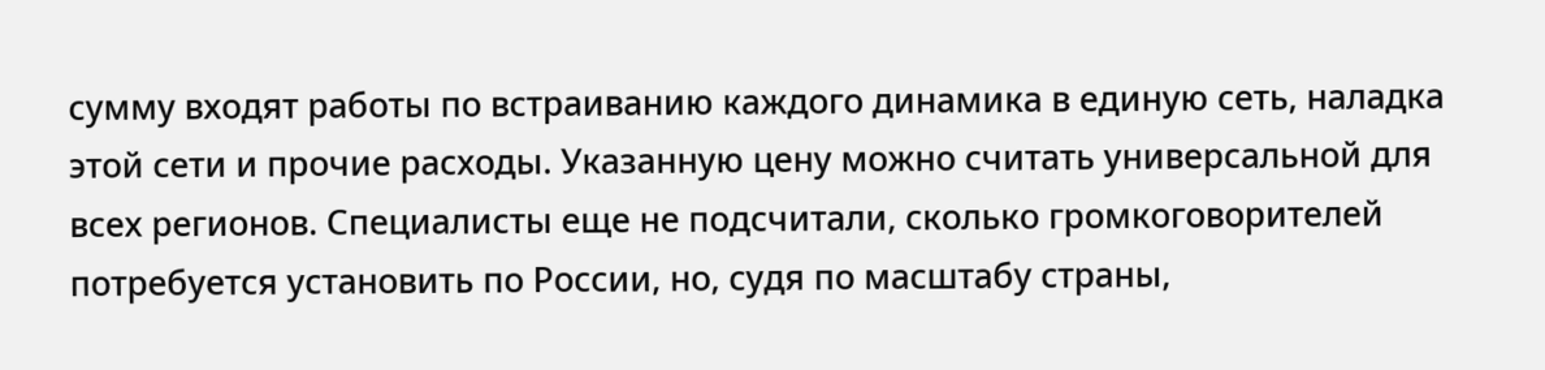сумму входят работы по встраиванию каждого динамика в единую сеть, наладка этой сети и прочие расходы. Указанную цену можно считать универсальной для всех регионов. Специалисты еще не подсчитали, сколько громкоговорителей потребуется установить по России, но, судя по масштабу страны,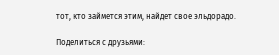тот, кто займется этим, найдет свое эльдорадо.

Поделиться с друзьями: